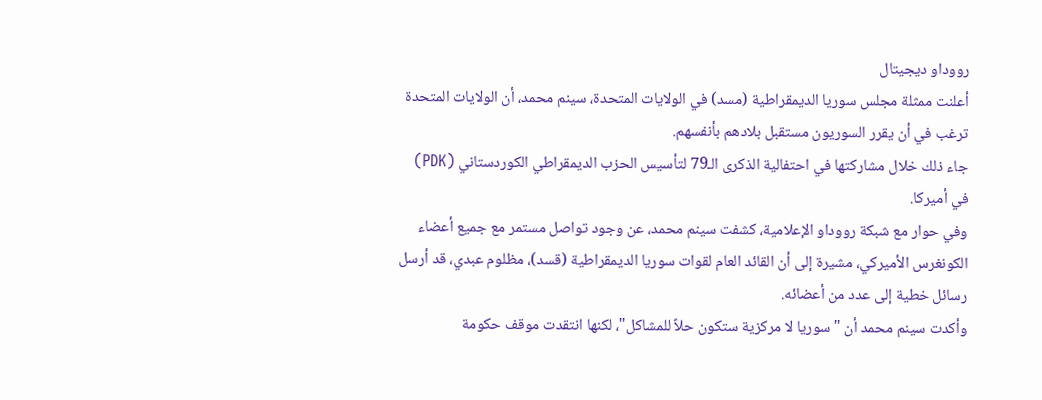رووداو ديجيتال
أعلنت ممثلة مجلس سوريا الديمقراطية (مسد) في الولايات المتحدة، سينم محمد، أن الولايات المتحدة ترغب في أن يقرر السوريون مستقبل بلادهم بأنفسهم.
جاء ذلك خلال مشاركتها في احتفالية الذكرى الـ79 لتأسيس الحزب الديمقراطي الكوردستاني (PDK) في أميركا.
وفي حوار مع شبكة رووداو الإعلامية، كشفت سينم محمد، عن وجود تواصل مستمر مع جميع أعضاء الكونغرس الأميركي، مشيرة إلى أن القائد العام لقوات سوريا الديمقراطية (قسد)، مظلوم عبدي، قد أرسل رسائل خطية إلى عدد من أعضائه.
وأكدت سينم محمد أن "سوريا لا مركزية ستكون حلاً للمشاكل"، لكنها انتقدت موقف حكومة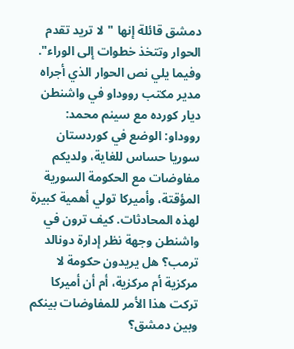دمشق قائلة إنها "لا تريد تقدم الحوار وتتخذ خطوات إلى الوراء".
وفيما يلي نص الحوار الذي أجراه مدير مكتب رووداو في واشنطن ديار كورده مع سينم محمد:
رووداو: الوضع في كوردستان سوريا حساس للغاية، ولديكم مفاوضات مع الحكومة السورية المؤقتة، وأميركا تولي أهمية كبيرة لهذه المحادثات. كيف ترون في واشنطن وجهة نظر إدارة دونالد ترمب؟ هل يريدون حكومة لا مركزية أم مركزية، أم أن أميركا تركت هذا الأمر للمفاوضات بينكم وبين دمشق؟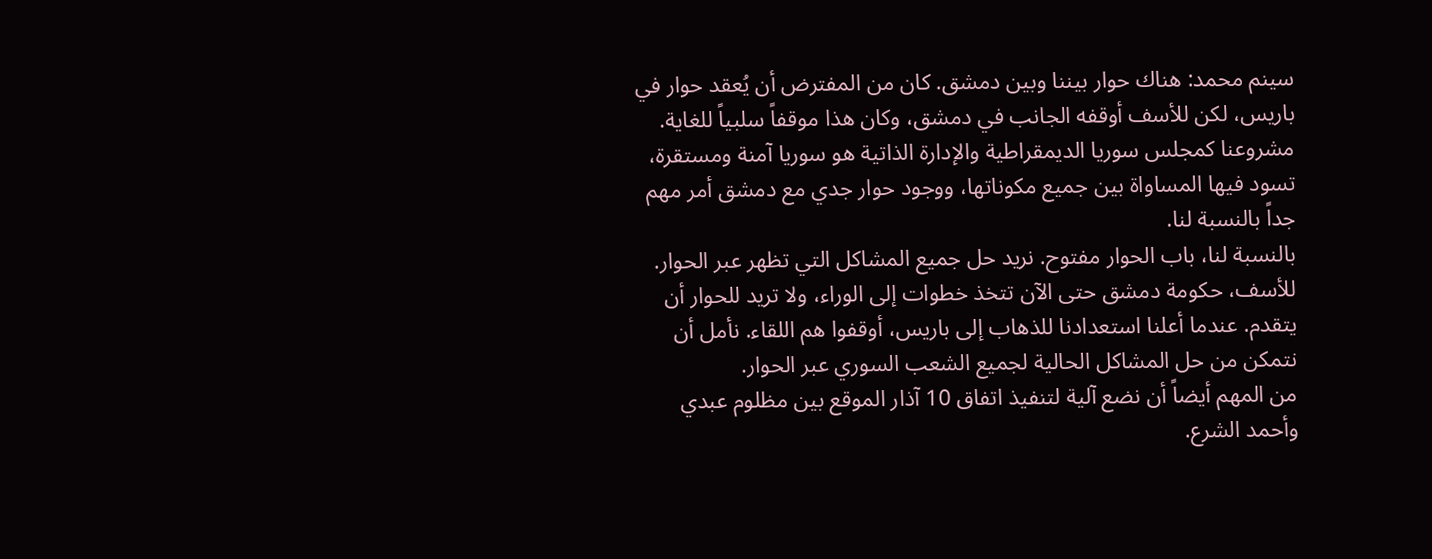سينم محمد: هناك حوار بيننا وبين دمشق. كان من المفترض أن يُعقد حوار في باريس، لكن للأسف أوقفه الجانب في دمشق، وكان هذا موقفاً سلبياً للغاية. مشروعنا كمجلس سوريا الديمقراطية والإدارة الذاتية هو سوريا آمنة ومستقرة، تسود فيها المساواة بين جميع مكوناتها، ووجود حوار جدي مع دمشق أمر مهم جداً بالنسبة لنا.
بالنسبة لنا، باب الحوار مفتوح. نريد حل جميع المشاكل التي تظهر عبر الحوار. للأسف، حكومة دمشق حتى الآن تتخذ خطوات إلى الوراء، ولا تريد للحوار أن يتقدم. عندما أعلنا استعدادنا للذهاب إلى باريس، أوقفوا هم اللقاء. نأمل أن نتمكن من حل المشاكل الحالية لجميع الشعب السوري عبر الحوار.
من المهم أيضاً أن نضع آلية لتنفيذ اتفاق 10 آذار الموقع بين مظلوم عبدي وأحمد الشرع.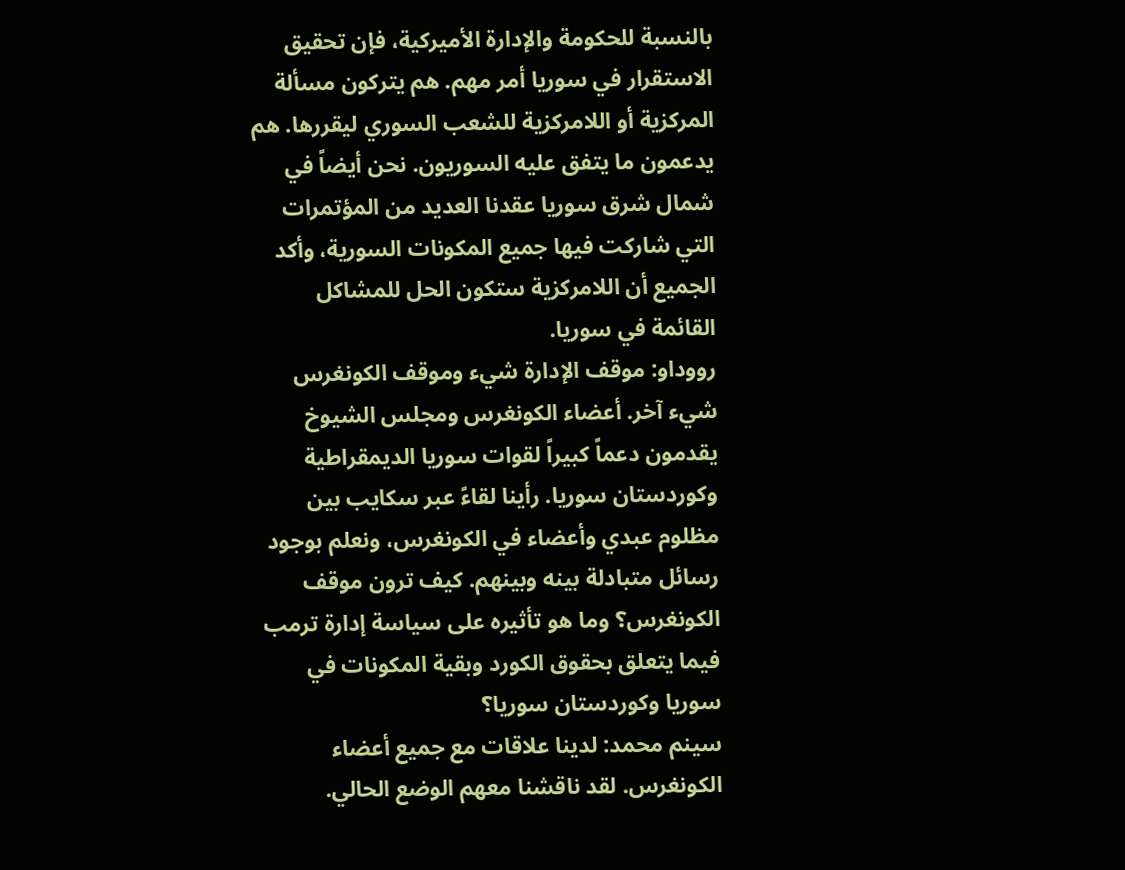بالنسبة للحكومة والإدارة الأميركية، فإن تحقيق الاستقرار في سوريا أمر مهم. هم يتركون مسألة المركزية أو اللامركزية للشعب السوري ليقررها. هم يدعمون ما يتفق عليه السوريون. نحن أيضاً في شمال شرق سوريا عقدنا العديد من المؤتمرات التي شاركت فيها جميع المكونات السورية، وأكد الجميع أن اللامركزية ستكون الحل للمشاكل القائمة في سوريا.
رووداو: موقف الإدارة شيء وموقف الكونغرس شيء آخر. أعضاء الكونغرس ومجلس الشيوخ يقدمون دعماً كبيراً لقوات سوريا الديمقراطية وكوردستان سوريا. رأينا لقاءً عبر سكايب بين مظلوم عبدي وأعضاء في الكونغرس، ونعلم بوجود رسائل متبادلة بينه وبينهم. كيف ترون موقف الكونغرس؟ وما هو تأثيره على سياسة إدارة ترمب فيما يتعلق بحقوق الكورد وبقية المكونات في سوريا وكوردستان سوريا؟
سينم محمد: لدينا علاقات مع جميع أعضاء الكونغرس. لقد ناقشنا معهم الوضع الحالي.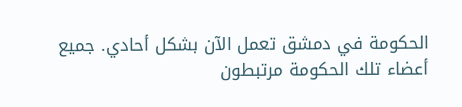الحكومة في دمشق تعمل الآن بشكل أحادي. جميع أعضاء تلك الحكومة مرتبطون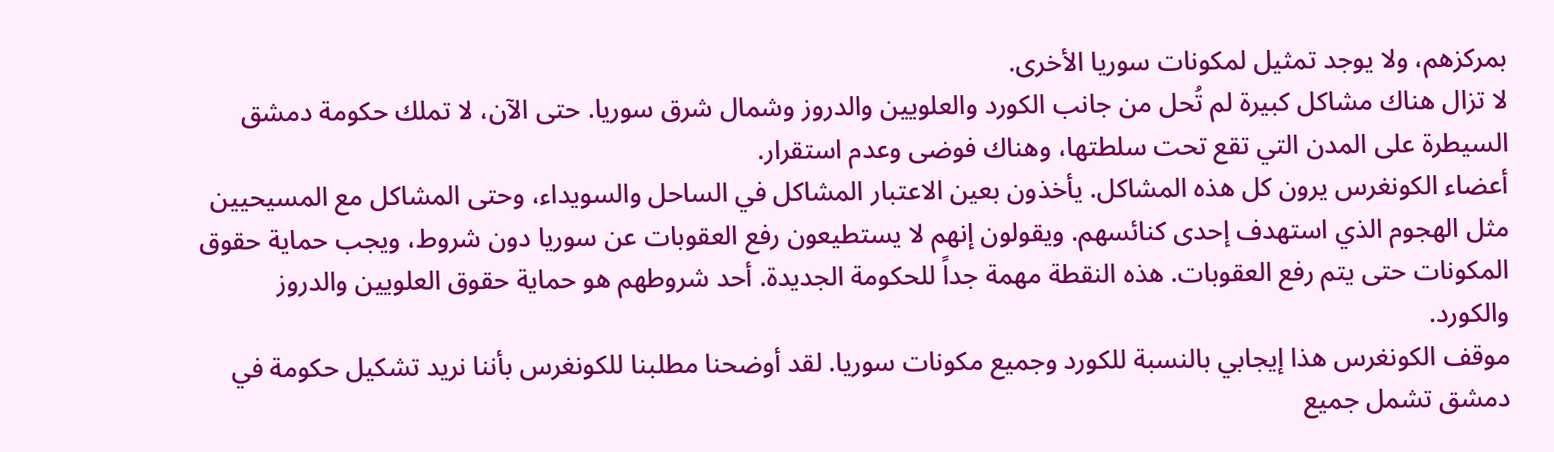بمركزهم، ولا يوجد تمثيل لمكونات سوريا الأخرى.
لا تزال هناك مشاكل كبيرة لم تُحل من جانب الكورد والعلويين والدروز وشمال شرق سوريا. حتى الآن، لا تملك حكومة دمشق السيطرة على المدن التي تقع تحت سلطتها، وهناك فوضى وعدم استقرار.
أعضاء الكونغرس يرون كل هذه المشاكل. يأخذون بعين الاعتبار المشاكل في الساحل والسويداء، وحتى المشاكل مع المسيحيين مثل الهجوم الذي استهدف إحدى كنائسهم. ويقولون إنهم لا يستطيعون رفع العقوبات عن سوريا دون شروط، ويجب حماية حقوق المكونات حتى يتم رفع العقوبات. هذه النقطة مهمة جداً للحكومة الجديدة. أحد شروطهم هو حماية حقوق العلويين والدروز والكورد.
موقف الكونغرس هذا إيجابي بالنسبة للكورد وجميع مكونات سوريا. لقد أوضحنا مطلبنا للكونغرس بأننا نريد تشكيل حكومة في دمشق تشمل جميع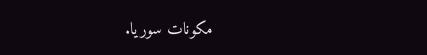مكونات سوريا.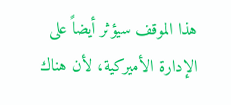هذا الموقف سيؤثر أيضاً على الإدارة الأميركية، لأن هناك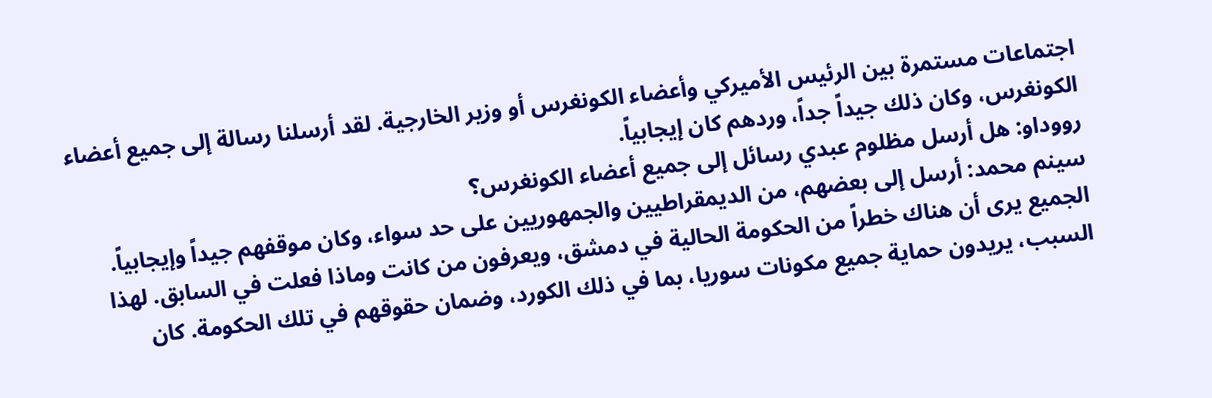اجتماعات مستمرة بين الرئيس الأميركي وأعضاء الكونغرس أو وزير الخارجية. لقد أرسلنا رسالة إلى جميع أعضاء الكونغرس، وكان ذلك جيداً جداً، وردهم كان إيجابياً.
رووداو: هل أرسل مظلوم عبدي رسائل إلى جميع أعضاء الكونغرس؟
سينم محمد: أرسل إلى بعضهم، من الديمقراطيين والجمهوريين على حد سواء، وكان موقفهم جيداً وإيجابياً. الجميع يرى أن هناك خطراً من الحكومة الحالية في دمشق، ويعرفون من كانت وماذا فعلت في السابق. لهذا السبب، يريدون حماية جميع مكونات سوريا، بما في ذلك الكورد، وضمان حقوقهم في تلك الحكومة. كان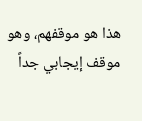هذا هو موقفهم، وهو موقف إيجابي جداً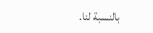بالنسبة لنا.